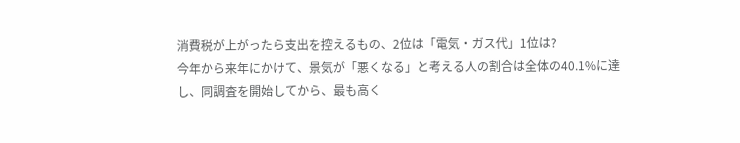消費税が上がったら支出を控えるもの、2位は「電気・ガス代」1位は?
今年から来年にかけて、景気が「悪くなる」と考える人の割合は全体の40.1%に達し、同調査を開始してから、最も高く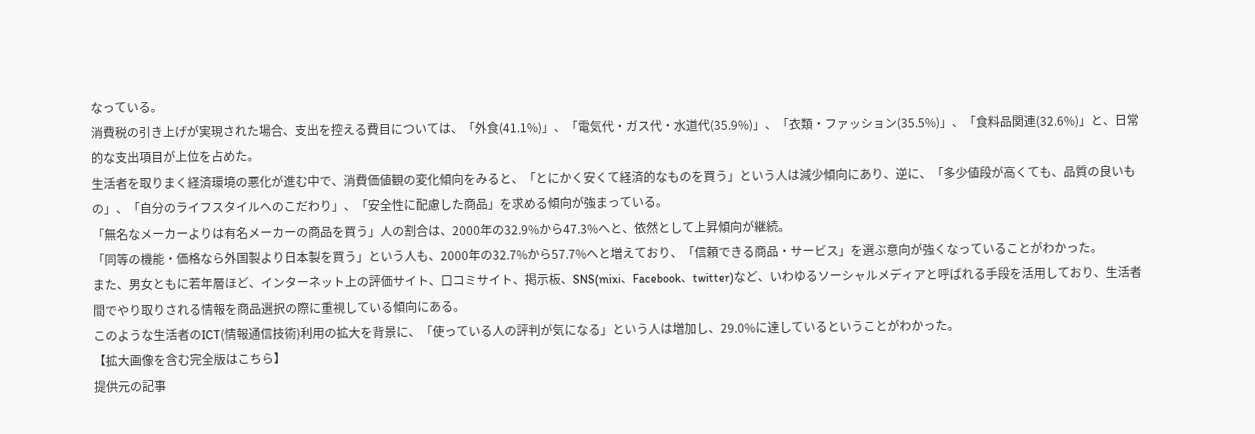なっている。
消費税の引き上げが実現された場合、支出を控える費目については、「外食(41.1%)」、「電気代・ガス代・水道代(35.9%)」、「衣類・ファッション(35.5%)」、「食料品関連(32.6%)」と、日常的な支出項目が上位を占めた。
生活者を取りまく経済環境の悪化が進む中で、消費価値観の変化傾向をみると、「とにかく安くて経済的なものを買う」という人は減少傾向にあり、逆に、「多少値段が高くても、品質の良いもの」、「自分のライフスタイルへのこだわり」、「安全性に配慮した商品」を求める傾向が強まっている。
「無名なメーカーよりは有名メーカーの商品を買う」人の割合は、2000年の32.9%から47.3%へと、依然として上昇傾向が継続。
「同等の機能・価格なら外国製より日本製を買う」という人も、2000年の32.7%から57.7%へと増えており、「信頼できる商品・サービス」を選ぶ意向が強くなっていることがわかった。
また、男女ともに若年層ほど、インターネット上の評価サイト、口コミサイト、掲示板、SNS(mixi、Facebook、twitter)など、いわゆるソーシャルメディアと呼ばれる手段を活用しており、生活者間でやり取りされる情報を商品選択の際に重視している傾向にある。
このような生活者のICT(情報通信技術)利用の拡大を背景に、「使っている人の評判が気になる」という人は増加し、29.0%に達しているということがわかった。
【拡大画像を含む完全版はこちら】
提供元の記事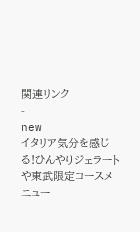関連リンク
-
new
イタリア気分を感じる!ひんやりジェラートや東武限定コースメニュー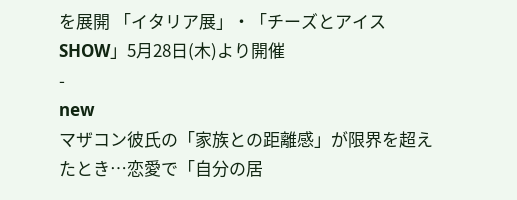を展開 「イタリア展」・「チーズとアイスSHOW」5月28日(木)より開催
-
new
マザコン彼氏の「家族との距離感」が限界を超えたとき…恋愛で「自分の居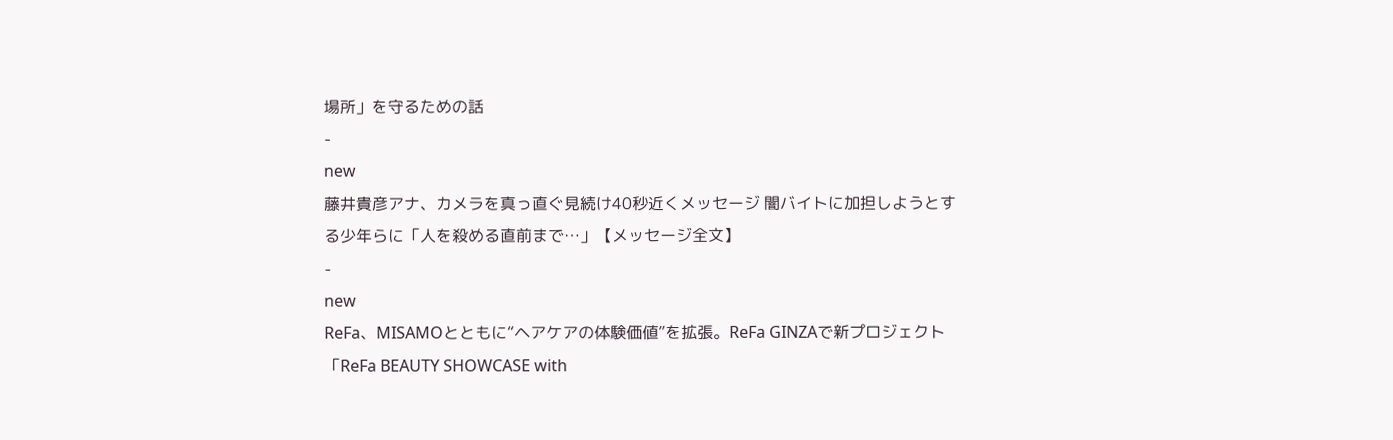場所」を守るための話
-
new
藤井貴彦アナ、カメラを真っ直ぐ見続け40秒近くメッセージ 闇バイトに加担しようとする少年らに「人を殺める直前まで…」【メッセージ全文】
-
new
ReFa、MISAMOとともに“ヘアケアの体験価値”を拡張。ReFa GINZAで新プロジェクト「ReFa BEAUTY SHOWCASE with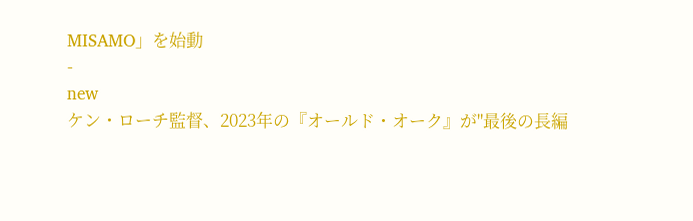MISAMO」を始動
-
new
ケン・ローチ監督、2023年の『オールド・オーク』が"最後の長編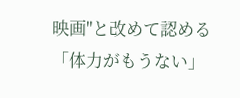映画"と改めて認める 「体力がもうない」